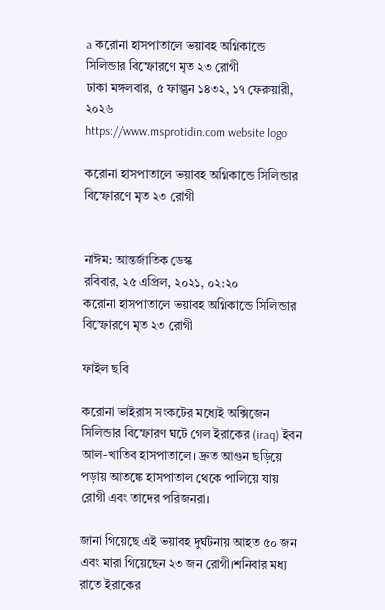a করোনা হাসপাতালে ভয়াবহ অগ্নিকান্ডে সিলিন্ডার বিস্ফোরণে মৃত ২৩ রোগী
ঢাকা মঙ্গলবার, ৫ ফাল্গুন ১৪৩২, ১৭ ফেরুয়ারী, ২০২৬
https://www.msprotidin.com website logo

করোনা হাসপাতালে ভয়াবহ অগ্নিকান্ডে সিলিন্ডার বিস্ফোরণে মৃত ২৩ রোগী


নাঈম: আন্তর্জাতিক ডেস্ক
রবিবার, ২৫ এপ্রিল, ২০২১, ০২:২০
করোনা হাসপাতালে ভয়াবহ অগ্নিকান্ডে সিলিন্ডার বিস্ফোরণে মৃত ২৩ রোগী

ফাইল ছবি

করোনা ভাইরাস সংকটের মধ্যেই অক্সিজেন সিলিন্ডার বিস্ফোরণ ঘটে গেল ইরাকের (iraq) ইবন আল-খাতিব হাসপাতালে। দ্রুত আগুন ছড়িয়ে পড়ায় আতঙ্কে হাসপাতাল থেকে পালিয়ে যায় রোগী এবং তাদের পরিজনরা।

জানা গিয়েছে এই ভয়াবহ দুর্ঘটনায় আহত ৫০ জন এবং মারা গিয়েছেন ২৩ জন রোগী।শনিবার মধ্য রাতে ইরাকের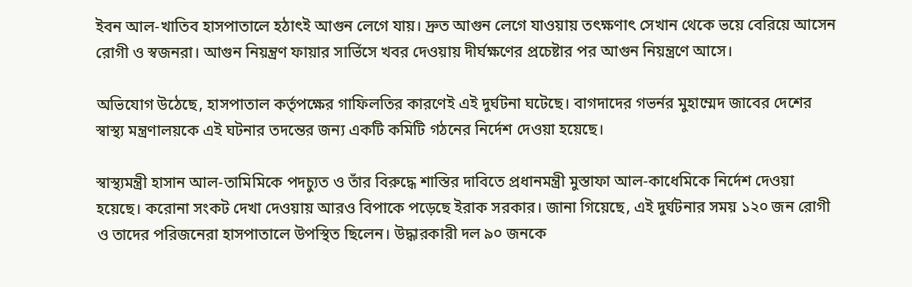ইবন আল-খাতিব হাসপাতালে হঠাৎই আগুন লেগে যায়। দ্রুত আগুন লেগে যাওয়ায় তৎক্ষণাৎ সেখান থেকে ভয়ে বেরিয়ে আসেন রোগী ও স্বজনরা। আগুন নিয়ন্ত্রণ ফায়ার সার্ভিসে খবর দেওয়ায় দীর্ঘক্ষণের প্রচেষ্টার পর আগুন নিয়ন্ত্রণে আসে।

অভিযোগ উঠেছে, হাসপাতাল কর্তৃপক্ষের গাফিলতির কারণেই এই দুর্ঘটনা ঘটেছে। বাগদাদের গভর্নর মুহাম্মেদ জাবের দেশের স্বাস্থ্য মন্ত্রণালয়কে এই ঘটনার তদন্তের জন্য একটি কমিটি গঠনের নির্দেশ দেওয়া হয়েছে।

স্বাস্থ্যমন্ত্রী হাসান আল-তামিমিকে পদচ্যুত ও তাঁর বিরুদ্ধে শাস্তির দাবিতে প্রধানমন্ত্রী মুস্তাফা আল-কাধেমিকে নির্দেশ দেওয়া হয়েছে। করোনা সংকট দেখা দেওয়ায় আরও বিপাকে পড়েছে ইরাক সরকার। জানা গিয়েছে, এই দুর্ঘটনার সময় ১২০ জন রোগী ও তাদের পরিজনেরা হাসপাতালে উপস্থিত ছিলেন। উদ্ধারকারী দল ৯০ জনকে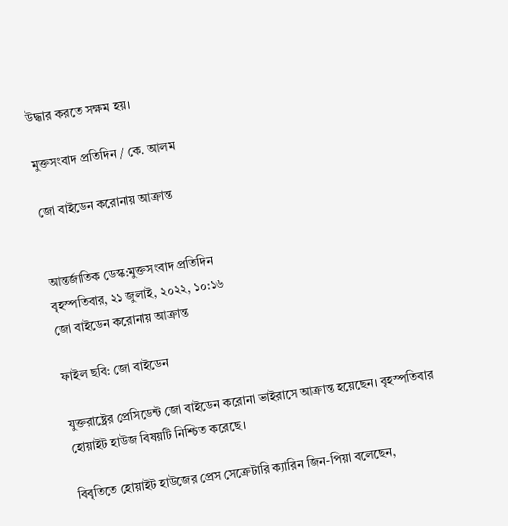উদ্ধার করতে সক্ষম হয়।

মুক্তসংবাদ প্রতিদিন / কে. আলম

জো বাইডেন করোনায় আক্রান্ত


আন্তর্জাতিক ডেস্ক:মুক্তসংবাদ প্রতিদিন
বৃহস্পতিবার, ২১ জুলাই, ২০২২, ১০:১৬
জো বাইডেন করোনায় আক্রান্ত

ফাইল ছবি: জো বাইডেন

যুক্তরাষ্ট্রের প্রেসিডেন্ট জো বাইডেন করোনা ভাইরাসে আক্রান্ত হয়েছেন। বৃহস্পতিবার হোয়াইট হাউজ বিষয়টি নিশ্চিত করেছে।

বিবৃতিতে হোয়াইট হাউজের প্রেস সেক্রেটারি ক্যারিন জিন-পিয়া বলেছেন,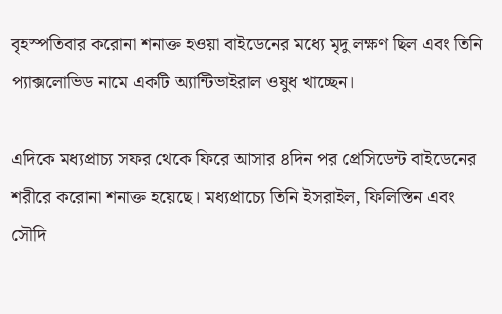বৃহস্পতিবার করোনা শনাক্ত হওয়া বাইডেনের মধ্যে মৃদু লক্ষণ ছিল এবং তিনি প্যাক্সলোভিড নামে একটি অ্যান্টিভাইরাল ওষুধ খাচ্ছেন।

এদিকে মধ্যপ্রাচ্য সফর থেকে ফিরে আসার ৪দিন পর প্রেসিডেন্ট বাইডেনের শরীরে করোনা শনাক্ত হয়েছে। মধ্যপ্রাচ্যে তিনি ইসরাইল, ফিলিস্তিন এবং সৌদি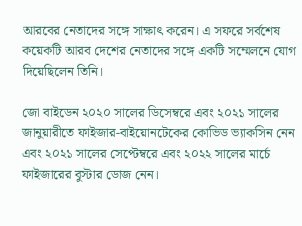আরবের নেতাদের সঙ্গে সাক্ষাৎ করেন। এ সফরে সর্বশেষ কয়েকটি আরব দেশের নেতাদের সঙ্গে একটি সম্মেলনে যোগ দিয়েছিলেন তিনি।

জো বাইডেন ২০২০ সালের ডিসেম্বরে এবং ২০২১ সালের জানুয়ারীতে ফাইজার-বাইয়োনটেকের কোভিড ভ্যাকসিন নেন এবং ২০২১ সালের সেপ্টেম্বরে এবং ২০২২ সালের মার্চে ফাইজারের বুস্টার ডোজ নেন।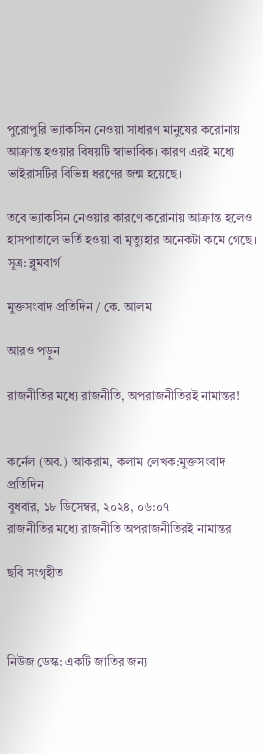পুরোপুরি ভ্যাকসিন নেওয়া সাধারণ মানুষের করোনায় আক্রান্ত হওয়ার বিষয়টি স্বাভাবিক। কারণ এরই মধ্যে ভাইরাসটির বিভিন্ন ধরণের জন্ম হয়েছে।

তবে ভ্যাকসিন নেওয়ার কারণে করোনায় আক্রান্ত হলেও হাসপাতালে ভর্তি হওয়া বা মৃত্যুহার অনেকটা কমে গেছে। সূত্র: ব্লুমবার্গ

মুক্তসংবাদ প্রতিদিন / কে. আলম

আরও পড়ুন

রাজনীতির মধ্যে রাজনীতি, অপরাজনীতিরই নামান্তর!


কর্নেল (অব.) আকরাম, কলাম লেখক:মুক্তসংবাদ প্রতিদিন
বুধবার, ১৮ ডিসেম্বর, ২০২৪, ০৬:০৭
রাজনীতির মধ্যে রাজনীতি অপরাজনীতিরই নামান্তর

ছবি সংগৃহীত



নিউজ ডেস্ক: একটি জাতির জন্য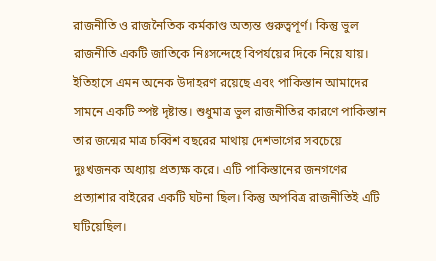রাজনীতি ও রাজনৈতিক কর্মকাণ্ড অত্যন্ত গুরুত্বপূর্ণ। কিন্তু ভুল রাজনীতি একটি জাতিকে নিঃসন্দেহে বিপর্যয়ের দিকে নিয়ে যায়। ইতিহাসে এমন অনেক উদাহরণ রয়েছে এবং পাকিস্তান আমাদের সামনে একটি স্পষ্ট দৃষ্টান্ত। শুধুমাত্র ভুল রাজনীতির কারণে পাকিস্তান তার জন্মের মাত্র চব্বিশ বছরের মাথায় দেশভাগের সবচেয়ে দুঃখজনক অধ্যায় প্রত্যক্ষ করে। এটি পাকিস্তানের জনগণের প্রত্যাশার বাইরের একটি ঘটনা ছিল। কিন্তু অপবিত্র রাজনীতিই এটি ঘটিয়েছিল।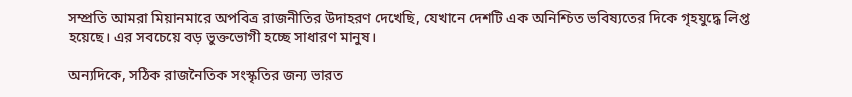সম্প্রতি আমরা মিয়ানমারে অপবিত্র রাজনীতির উদাহরণ দেখেছি, যেখানে দেশটি এক অনিশ্চিত ভবিষ্যতের দিকে গৃহযুদ্ধে লিপ্ত হয়েছে। এর সবচেয়ে বড় ভুক্তভোগী হচ্ছে সাধারণ মানুষ।

অন্যদিকে, সঠিক রাজনৈতিক সংস্কৃতির জন্য ভারত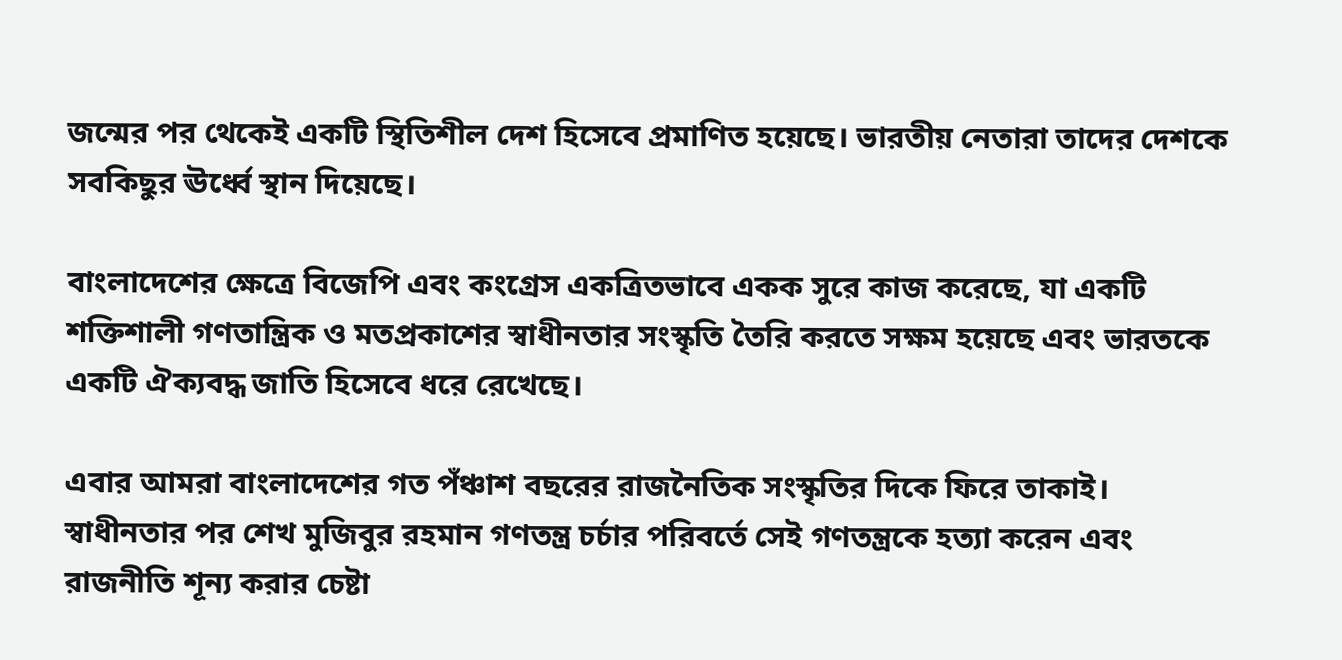জন্মের পর থেকেই একটি স্থিতিশীল দেশ হিসেবে প্রমাণিত হয়েছে। ভারতীয় নেতারা তাদের দেশকে সবকিছুর ঊর্ধ্বে স্থান দিয়েছে।

বাংলাদেশের ক্ষেত্রে বিজেপি এবং কংগ্রেস একত্রিতভাবে একক সুরে কাজ করেছে, যা একটি শক্তিশালী গণতান্ত্রিক ও মতপ্রকাশের স্বাধীনতার সংস্কৃতি তৈরি করতে সক্ষম হয়েছে এবং ভারতকে একটি ঐক্যবদ্ধ জাতি হিসেবে ধরে রেখেছে।

এবার আমরা বাংলাদেশের গত পঁঞ্চাশ বছরের রাজনৈতিক সংস্কৃতির দিকে ফিরে তাকাই। স্বাধীনতার পর শেখ মুজিবুর রহমান গণতন্ত্র চর্চার পরিবর্তে সেই গণতন্ত্রকে হত্যা করেন এবং রাজনীতি শূন্য করার চেষ্টা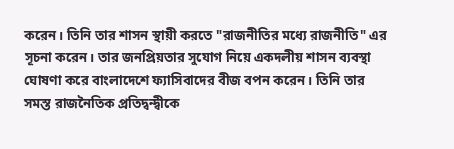করেন। তিনি তার শাসন স্থায়ী করতে "রাজনীতির মধ্যে রাজনীতি" এর সূচনা করেন। তার জনপ্রিয়তার সুযোগ নিয়ে একদলীয় শাসন ব্যবস্থা ঘোষণা করে বাংলাদেশে ফ্যাসিবাদের বীজ বপন করেন। তিনি তার সমস্ত রাজনৈতিক প্রতিদ্বন্দ্বীকে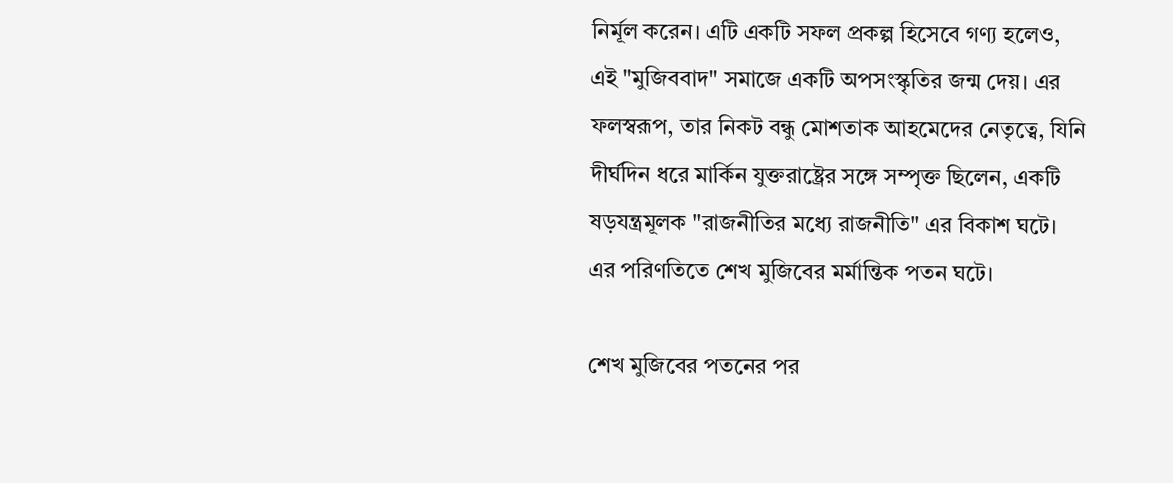নির্মূল করেন। এটি একটি সফল প্রকল্প হিসেবে গণ্য হলেও, এই "মুজিববাদ" সমাজে একটি অপসংস্কৃতির জন্ম দেয়। এর ফলস্বরূপ, তার নিকট বন্ধু মোশতাক আহমেদের নেতৃত্বে, যিনি দীর্ঘদিন ধরে মার্কিন যুক্তরাষ্ট্রের সঙ্গে সম্পৃক্ত ছিলেন, একটি ষড়যন্ত্রমূলক "রাজনীতির মধ্যে রাজনীতি" এর বিকাশ ঘটে। এর পরিণতিতে শেখ মুজিবের মর্মান্তিক পতন ঘটে।

শেখ মুজিবের পতনের পর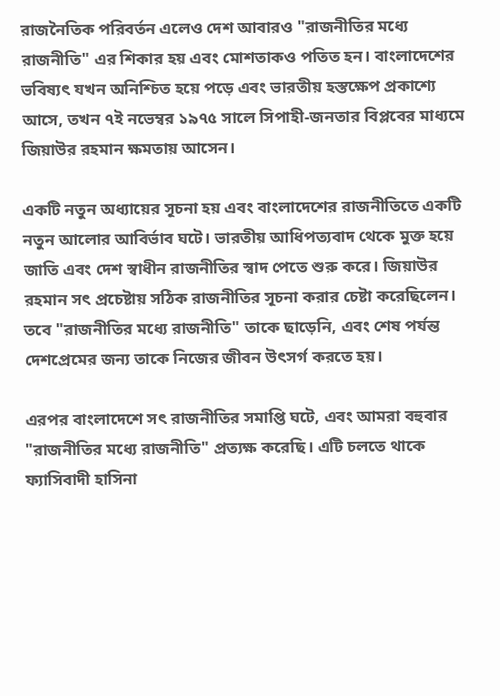রাজনৈতিক পরিবর্তন এলেও দেশ আবারও "রাজনীতির মধ্যে রাজনীতি" এর শিকার হয় এবং মোশতাকও পতিত হন। বাংলাদেশের ভবিষ্যৎ যখন অনিশ্চিত হয়ে পড়ে এবং ভারতীয় হস্তক্ষেপ প্রকাশ্যে আসে, তখন ৭ই নভেম্বর ১৯৭৫ সালে সিপাহী-জনতার বিপ্লবের মাধ্যমে জিয়াউর রহমান ক্ষমতায় আসেন।

একটি নতুন অধ্যায়ের সূচনা হয় এবং বাংলাদেশের রাজনীতিতে একটি নতুন আলোর আবির্ভাব ঘটে। ভারতীয় আধিপত্যবাদ থেকে মুক্ত হয়ে জাতি এবং দেশ স্বাধীন রাজনীতির স্বাদ পেতে শুরু করে। জিয়াউর রহমান সৎ প্রচেষ্টায় সঠিক রাজনীতির সূচনা করার চেষ্টা করেছিলেন। তবে "রাজনীতির মধ্যে রাজনীতি" তাকে ছাড়েনি, এবং শেষ পর্যন্ত দেশপ্রেমের জন্য তাকে নিজের জীবন উৎসর্গ করতে হয়।

এরপর বাংলাদেশে সৎ রাজনীতির সমাপ্তি ঘটে, এবং আমরা বহুবার "রাজনীতির মধ্যে রাজনীতি" প্রত্যক্ষ করেছি। এটি চলতে থাকে ফ্যাসিবাদী হাসিনা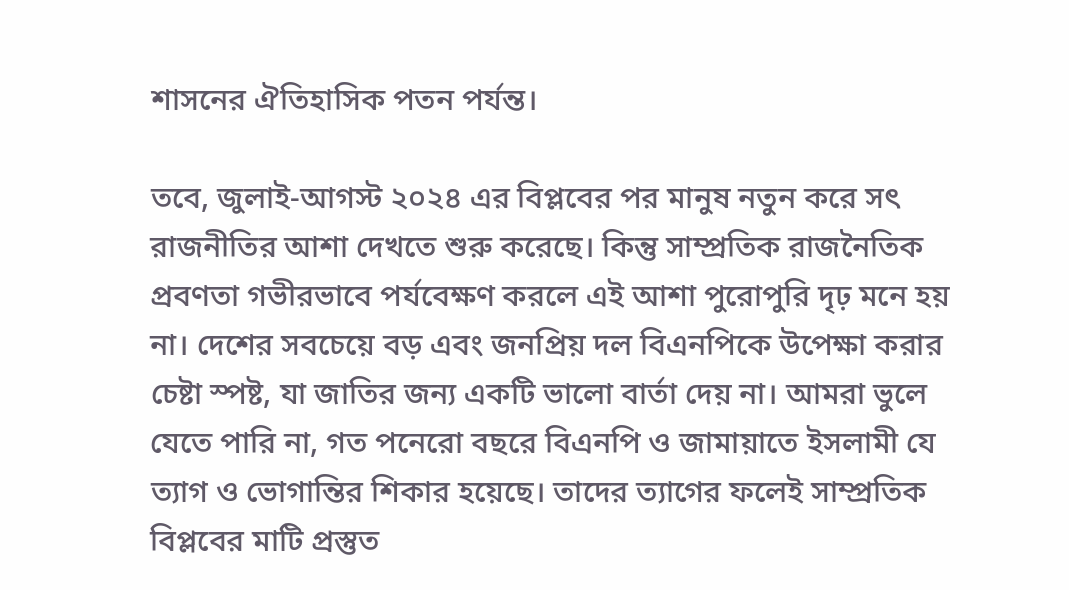শাসনের ঐতিহাসিক পতন পর্যন্ত।

তবে, জুলাই-আগস্ট ২০২৪ এর বিপ্লবের পর মানুষ নতুন করে সৎ রাজনীতির আশা দেখতে শুরু করেছে। কিন্তু সাম্প্রতিক রাজনৈতিক প্রবণতা গভীরভাবে পর্যবেক্ষণ করলে এই আশা পুরোপুরি দৃঢ় মনে হয় না। দেশের সবচেয়ে বড় এবং জনপ্রিয় দল বিএনপিকে উপেক্ষা করার চেষ্টা স্পষ্ট, যা জাতির জন্য একটি ভালো বার্তা দেয় না। আমরা ভুলে যেতে পারি না, গত পনেরো বছরে বিএনপি ও জামায়াতে ইসলামী যে ত্যাগ ও ভোগান্তির শিকার হয়েছে। তাদের ত্যাগের ফলেই সাম্প্রতিক বিপ্লবের মাটি প্রস্তুত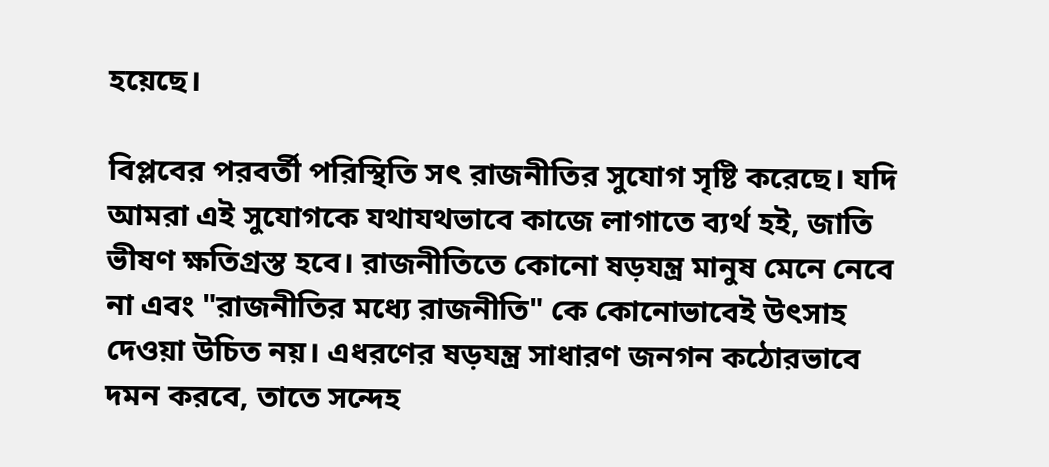হয়েছে।

বিপ্লবের পরবর্তী পরিস্থিতি সৎ রাজনীতির সুযোগ সৃষ্টি করেছে। যদি আমরা এই সুযোগকে যথাযথভাবে কাজে লাগাতে ব্যর্থ হই, জাতি ভীষণ ক্ষতিগ্রস্ত হবে। রাজনীতিতে কোনো ষড়যন্ত্র মানুষ মেনে নেবে না এবং "রাজনীতির মধ্যে রাজনীতি" কে কোনোভাবেই উৎসাহ দেওয়া উচিত নয়। এধরণের ষড়যন্ত্র সাধারণ জনগন কঠোরভাবে দমন করবে, তাতে সন্দেহ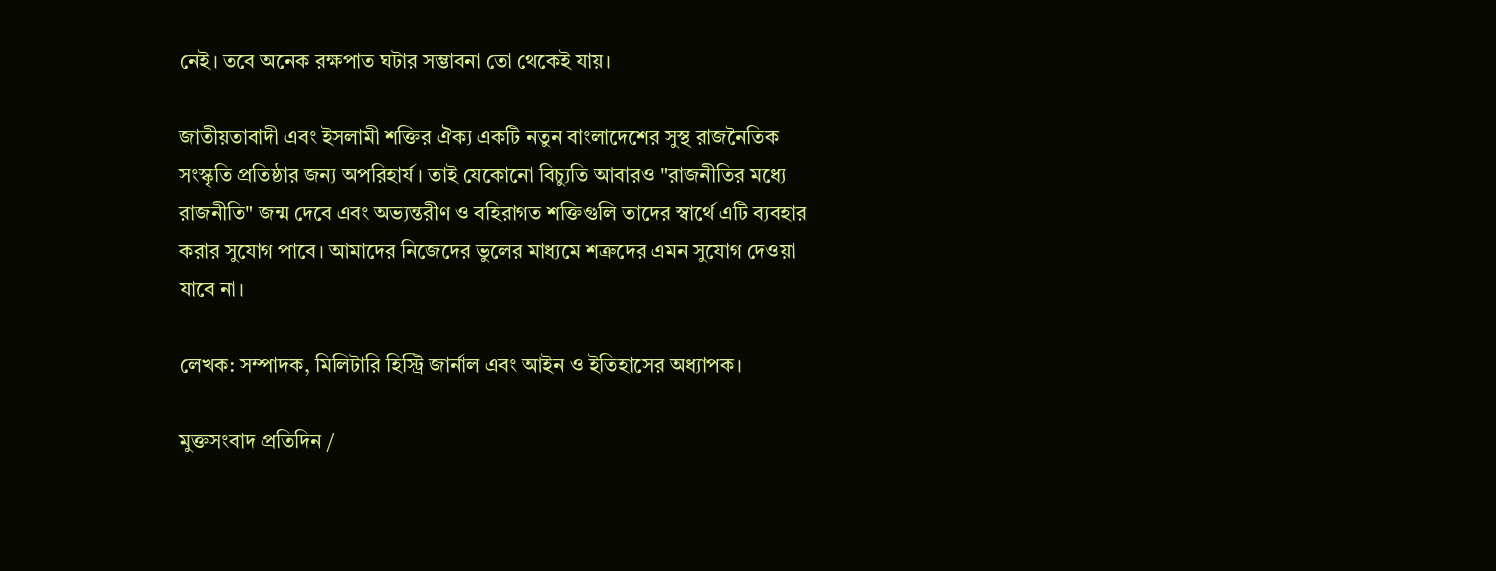নেই। তবে অনেক রক্ষপাত ঘটার সম্ভাবনা তো থেকেই যায়।

জাতীয়তাবাদী এবং ইসলামী শক্তির ঐক্য একটি নতুন বাংলাদেশের সুস্থ রাজনৈতিক সংস্কৃতি প্রতিষ্ঠার জন্য অপরিহার্য। তাই যেকোনো বিচ্যুতি আবারও "রাজনীতির মধ্যে রাজনীতি" জন্ম দেবে এবং অভ্যন্তরীণ ও বহিরাগত শক্তিগুলি তাদের স্বার্থে এটি ব্যবহার করার সুযোগ পাবে। আমাদের নিজেদের ভুলের মাধ্যমে শত্রুদের এমন সুযোগ দেওয়া যাবে না।

লেখক: সম্পাদক, মিলিটারি হিস্ট্রি জার্নাল এবং আইন ও ইতিহাসের অধ্যাপক।

মুক্তসংবাদ প্রতিদিন /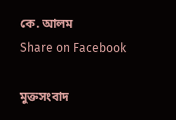কে. আলম
Share on Facebook

মুক্তসংবাদ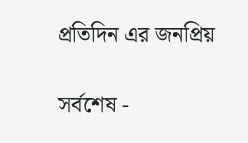প্রতিদিন এর জনপ্রিয়

সর্বশেষ -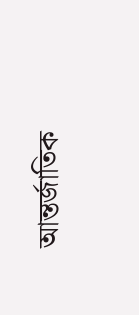আন্তর্জাতিক